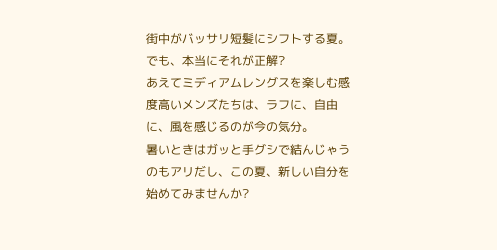街中がバッサリ短髪にシフトする夏。でも、本当にそれが正解?
あえてミディアムレングスを楽しむ感度高いメンズたちは、ラフに、自由に、風を感じるのが今の気分。
暑いときはガッと手グシで結んじゃうのもアリだし、この夏、新しい自分を始めてみませんか?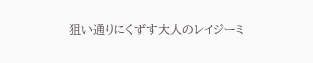狙い通りにくずす大人のレイジーミ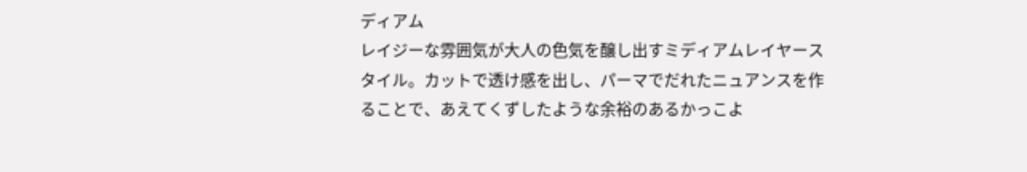ディアム
レイジーな雰囲気が大人の色気を醸し出すミディアムレイヤースタイル。カットで透け感を出し、パーマでだれたニュアンスを作ることで、あえてくずしたような余裕のあるかっこよ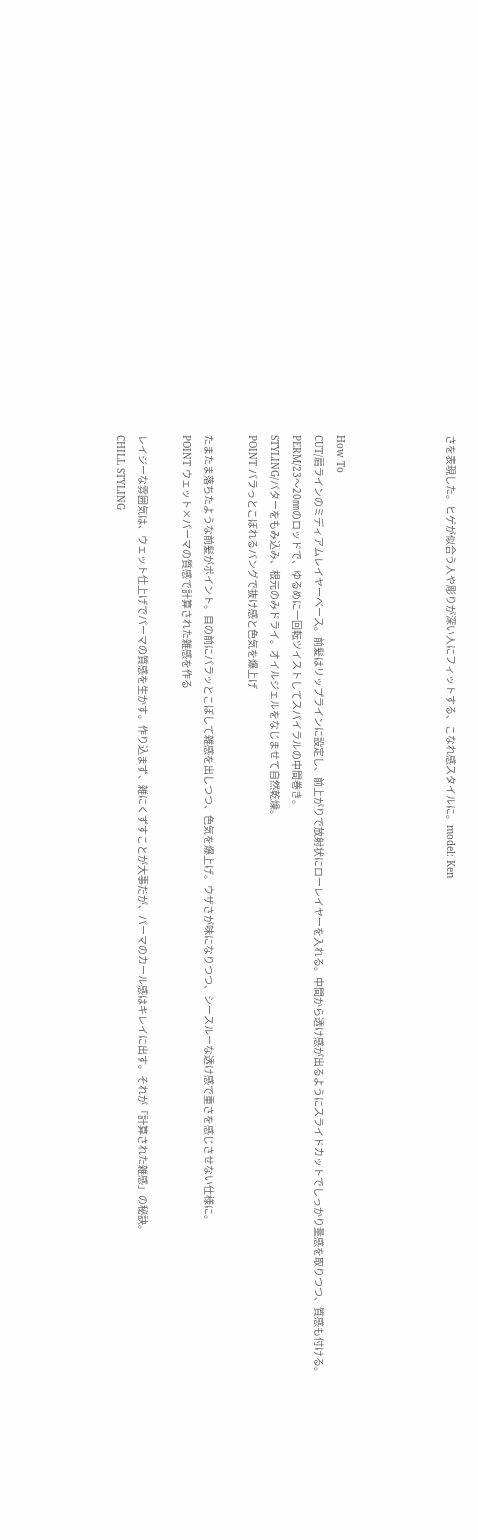さを表現した。ヒゲが似合う人や彫りが深い人にフィットする、こなれ感スタイルに。model: Ken




How To
CUT/肩ラインのミディアムレイヤーベース。前髪はリップラインに設定し、前上がりで放射状にローレイヤーを入れる。中間から透け感が出るようにスライドカットでしっかり量感を取りつつ、質感も付ける。
PERM/23〜20㎜のロッドで、ゆるめに一回転ツイストしてスパイラルの中間巻き。
STYLING/バターをもみ込み、根元のみドライ。オイルジェルをなじませて自然乾燥。
POINT パラっとこぼれるバングで抜け感と色気を爆上げ

たまたま落ちたような前髪がポイント。目の前にパラッとこぼして雑感を出しつつ、色気を爆上げ。ウザさが味になりつつ、シースルーな透け感で重さを感じさせない仕様に。
POINT ウェット×パーマの質感で計算された雑感を作る

レイジーな雰囲気は、ウェット仕上げでパーマの質感を生かす。作り込まず、雑にくずすことが大事だが、パーマのカール感はキレイに出す。それが「計算された雑感」の秘訣。
CHILL STYLING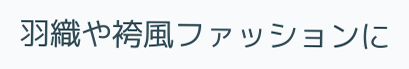羽織や袴風ファッションに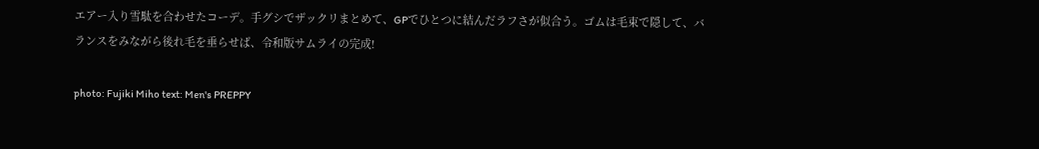エアー入り雪駄を合わせたコーデ。手グシでザックリまとめて、GPでひとつに結んだラフさが似合う。ゴムは毛束で隠して、バランスをみながら後れ毛を垂らせば、令和版サムライの完成!

photo: Fujiki Miho text: Men's PREPPY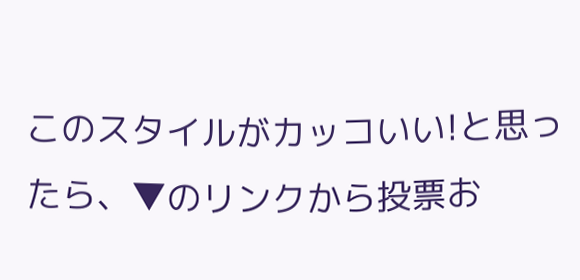このスタイルがカッコいい!と思ったら、▼のリンクから投票お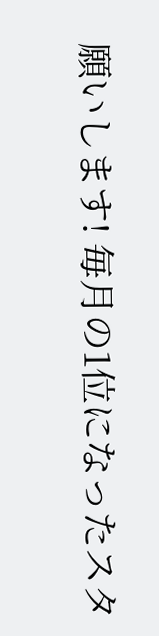願いします! 毎月の1位になったスタ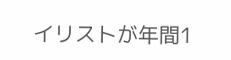イリストが年間1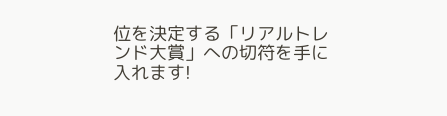位を決定する「リアルトレンド大賞」への切符を手に入れます!